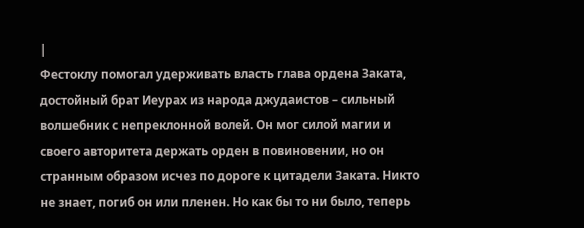|
Фестоклу помогал удерживать власть глава ордена Заката, достойный брат Иеурах из народа джудаистов – сильный волшебник с непреклонной волей. Он мог силой магии и своего авторитета держать орден в повиновении, но он странным образом исчез по дороге к цитадели Заката. Никто не знает, погиб он или пленен. Но как бы то ни было, теперь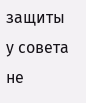защиты у совета не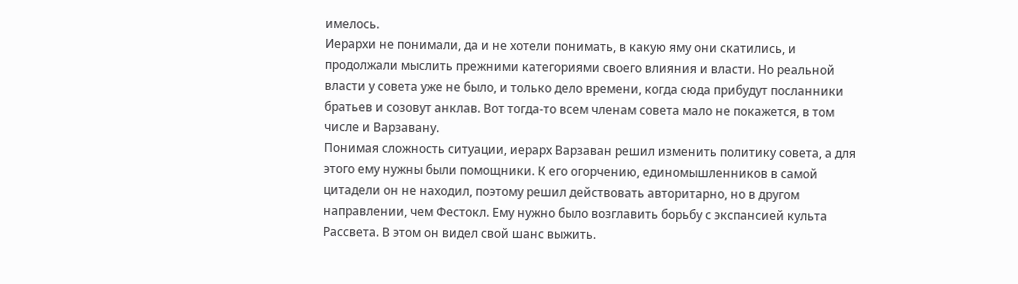имелось.
Иерархи не понимали, да и не хотели понимать, в какую яму они скатились, и продолжали мыслить прежними категориями своего влияния и власти. Но реальной власти у совета уже не было, и только дело времени, когда сюда прибудут посланники братьев и созовут анклав. Вот тогда-то всем членам совета мало не покажется, в том числе и Варзавану.
Понимая сложность ситуации, иерарх Варзаван решил изменить политику совета, а для этого ему нужны были помощники. К его огорчению, единомышленников в самой цитадели он не находил, поэтому решил действовать авторитарно, но в другом направлении, чем Фестокл. Ему нужно было возглавить борьбу с экспансией культа Рассвета. В этом он видел свой шанс выжить.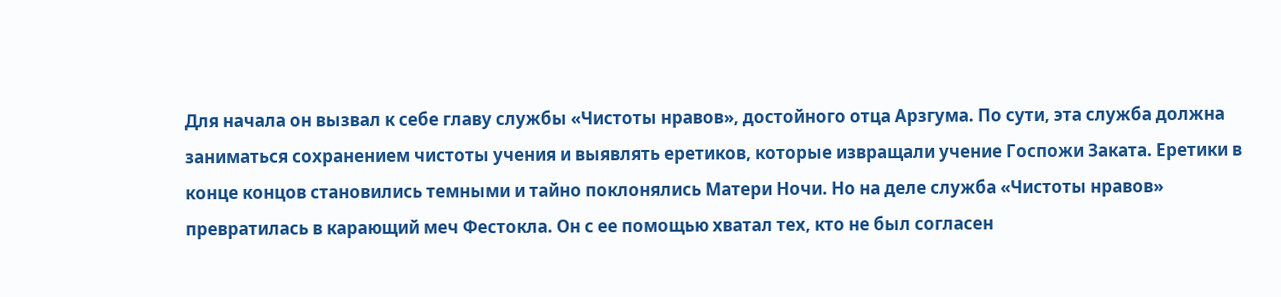Для начала он вызвал к себе главу службы «Чистоты нравов», достойного отца Арзгума. По сути, эта служба должна заниматься сохранением чистоты учения и выявлять еретиков, которые извращали учение Госпожи Заката. Еретики в конце концов становились темными и тайно поклонялись Матери Ночи. Но на деле служба «Чистоты нравов» превратилась в карающий меч Фестокла. Он с ее помощью хватал тех, кто не был согласен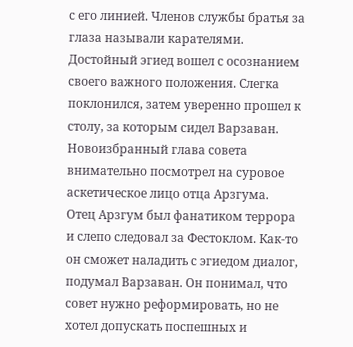с его линией. Членов службы братья за глаза называли карателями.
Достойный эгиед вошел с осознанием своего важного положения. Слегка поклонился, затем уверенно прошел к столу, за которым сидел Варзаван. Новоизбранный глава совета внимательно посмотрел на суровое аскетическое лицо отца Арзгума.
Отец Арзгум был фанатиком террора и слепо следовал за Фестоклом. Как-то он сможет наладить с эгиедом диалог, подумал Варзаван. Он понимал, что совет нужно реформировать, но не хотел допускать поспешных и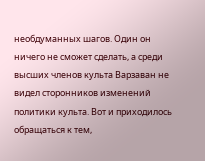необдуманных шагов. Один он ничего не сможет сделать, а среди высших членов культа Варзаван не видел сторонников изменений политики культа. Вот и приходилось обращаться к тем,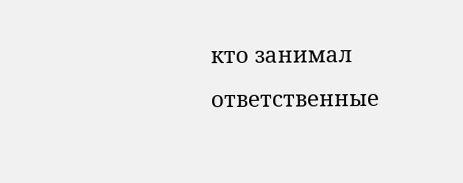кто занимал ответственные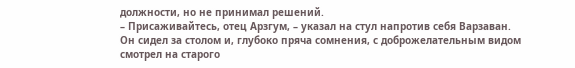должности, но не принимал решений.
– Присаживайтесь, отец Арзгум, – указал на стул напротив себя Варзаван. Он сидел за столом и, глубоко пряча сомнения, с доброжелательным видом смотрел на старого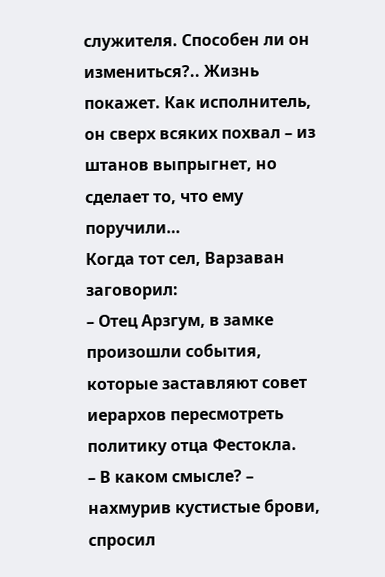служителя. Способен ли он измениться?.. Жизнь покажет. Как исполнитель, он сверх всяких похвал – из штанов выпрыгнет, но сделает то, что ему поручили…
Когда тот сел, Варзаван заговорил:
– Отец Арзгум, в замке произошли события, которые заставляют совет иерархов пересмотреть политику отца Фестокла.
– В каком смысле? – нахмурив кустистые брови, спросил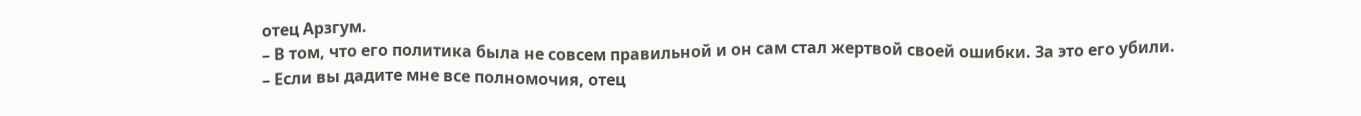отец Арзгум.
– В том, что его политика была не совсем правильной и он сам стал жертвой своей ошибки. За это его убили.
– Если вы дадите мне все полномочия, отец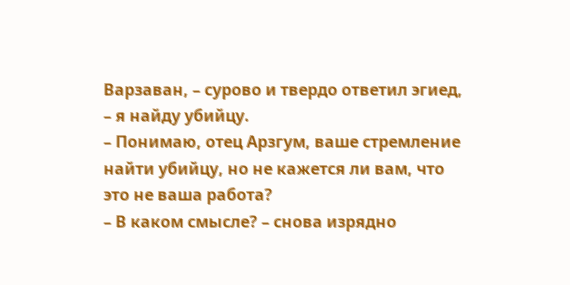Варзаван, – сурово и твердо ответил эгиед, – я найду убийцу.
– Понимаю, отец Арзгум, ваше стремление найти убийцу, но не кажется ли вам, что это не ваша работа?
– В каком смысле? – снова изрядно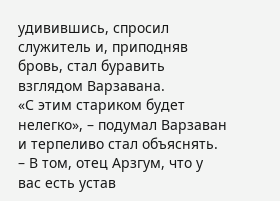удивившись, спросил служитель и, приподняв бровь, стал буравить взглядом Варзавана.
«С этим стариком будет нелегко», – подумал Варзаван и терпеливо стал объяснять.
– В том, отец Арзгум, что у вас есть устав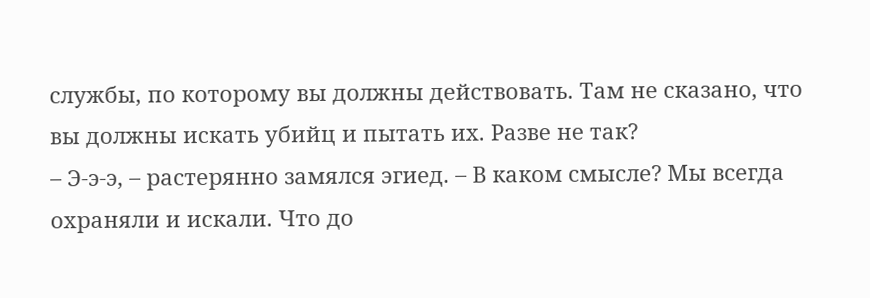службы, по которому вы должны действовать. Там не сказано, что вы должны искать убийц и пытать их. Разве не так?
– Э-э-э, – растерянно замялся эгиед. – В каком смысле? Мы всегда охраняли и искали. Что до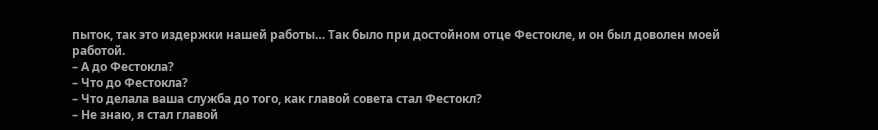пыток, так это издержки нашей работы… Так было при достойном отце Фестокле, и он был доволен моей работой.
– А до Фестокла?
– Что до Фестокла?
– Что делала ваша служба до того, как главой совета стал Фестокл?
– Не знаю, я стал главой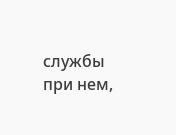службы при нем,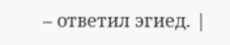– ответил эгиед. |